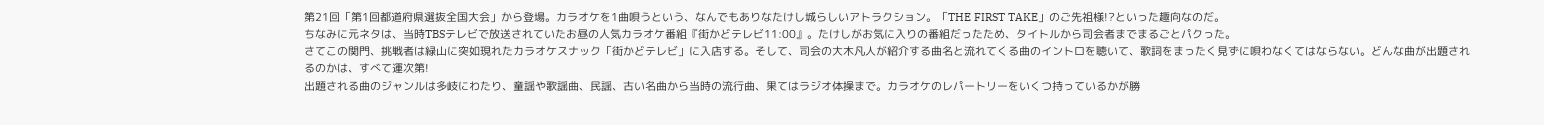第21回「第1回都道府県選抜全国大会」から登場。カラオケを1曲唄うという、なんでもありなたけし城らしいアトラクション。「THE FIRST TAKE」のご先祖様!?といった趣向なのだ。
ちなみに元ネタは、当時TBSテレビで放送されていたお昼の人気カラオケ番組『街かどテレビ11:00』。たけしがお気に入りの番組だったため、タイトルから司会者までまるごとパクった。
さてこの関門、挑戦者は緑山に突如現れたカラオケスナック「街かどテレビ」に入店する。そして、司会の大木凡人が紹介する曲名と流れてくる曲のイントロを聴いて、歌詞をまったく見ずに唄わなくてはならない。どんな曲が出題されるのかは、すべて運次第!
出題される曲のジャンルは多岐にわたり、童謡や歌謡曲、民謡、古い名曲から当時の流行曲、果てはラジオ体操まで。カラオケのレパートリーをいくつ持っているかが勝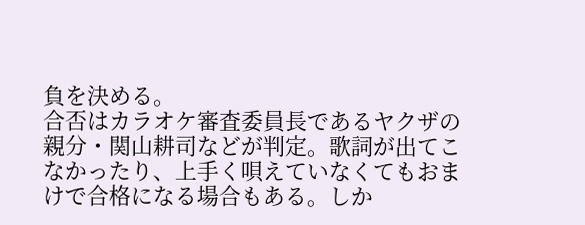負を決める。
合否はカラオケ審査委員長であるヤクザの親分・関山耕司などが判定。歌詞が出てこなかったり、上手く唄えていなくてもおまけで合格になる場合もある。しか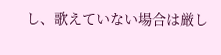し、歌えていない場合は厳し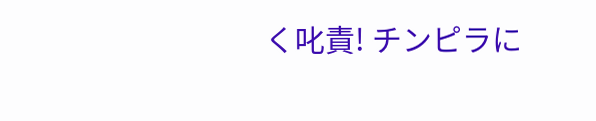く叱責! チンピラに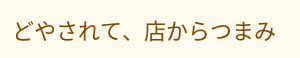どやされて、店からつまみ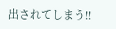出されてしまう!!